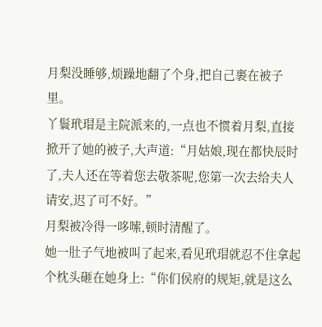月梨没睡够,烦躁地翻了个身,把自己裹在被子里。
丫鬟玳瑁是主院派来的,一点也不惯着月梨,直接掀开了她的被子,大声道:“月姑娘,现在都快辰时了,夫人还在等着您去敬茶呢,您第一次去给夫人请安,迟了可不好。”
月梨被冷得一哆嗦,顿时清醒了。
她一肚子气地被叫了起来,看见玳瑁就忍不住拿起个枕头砸在她身上:“你们侯府的规矩,就是这么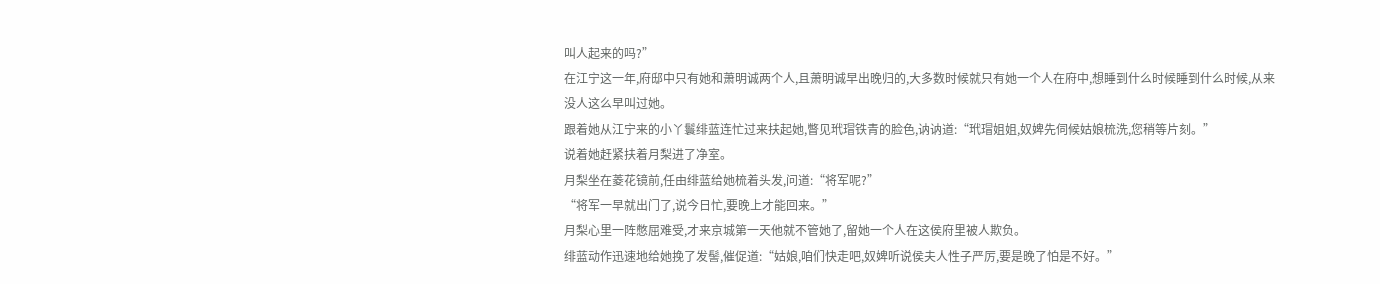叫人起来的吗?”
在江宁这一年,府邸中只有她和萧明诚两个人,且萧明诚早出晚归的,大多数时候就只有她一个人在府中,想睡到什么时候睡到什么时候,从来没人这么早叫过她。
跟着她从江宁来的小丫鬟绯蓝连忙过来扶起她,瞥见玳瑁铁青的脸色,讷讷道:“玳瑁姐姐,奴婢先伺候姑娘梳洗,您稍等片刻。”
说着她赶紧扶着月梨进了净室。
月梨坐在菱花镜前,任由绯蓝给她梳着头发,问道:“将军呢?”
“将军一早就出门了,说今日忙,要晚上才能回来。”
月梨心里一阵憋屈难受,才来京城第一天他就不管她了,留她一个人在这侯府里被人欺负。
绯蓝动作迅速地给她挽了发髻,催促道:“姑娘,咱们快走吧,奴婢听说侯夫人性子严厉,要是晚了怕是不好。”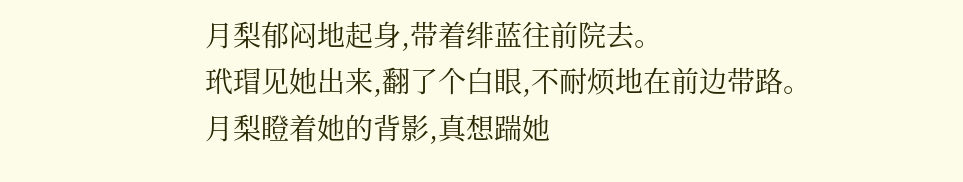月梨郁闷地起身,带着绯蓝往前院去。
玳瑁见她出来,翻了个白眼,不耐烦地在前边带路。
月梨瞪着她的背影,真想踹她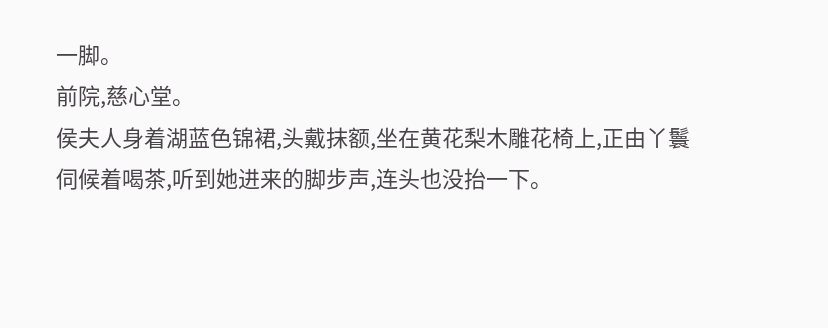一脚。
前院,慈心堂。
侯夫人身着湖蓝色锦裙,头戴抹额,坐在黄花梨木雕花椅上,正由丫鬟伺候着喝茶,听到她进来的脚步声,连头也没抬一下。